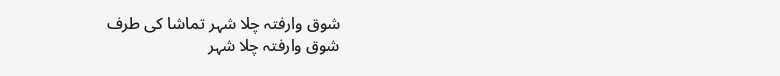شوق وارفتہ چلا شہر تماشا کی طرف
شوق وارفتہ چلا شہر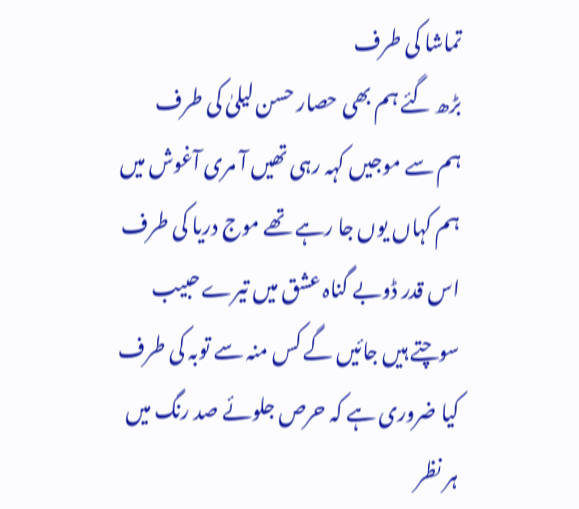تماشا کی طرف
بڑھ گئے ہم بھی حصار حسن لیلیٰ کی طرف
ہم سے موجیں کہہ رہی تھیں آ مری آغوش میں
ہم کہاں یوں جا رہے تھے موج دریا کی طرف
اس قدر ڈوبے گناہ عشق میں تیرے حبیب
سوچتے ہیں جائیں گے کس منہ سے توبہ کی طرف
کیا ضروری ہے کہ حرص جلوئے صد رنگ میں
ہر نظر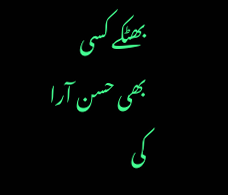بھٹکے کسی بھی حسن آرا کی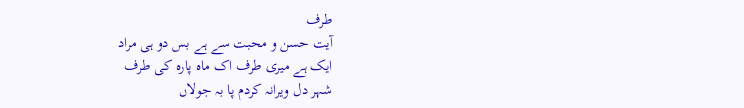طرف
آیت حسن و محبت سے ہے بس دو ہی مراد
ایک ہے میری طرف اک ماہ پارہ کی طرف
شہر دل ویرانہ کردم پا بہ جولاں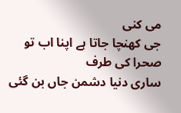می کنی
جی کھنچا جاتا ہے اپنا اب تو صحرا کی طرف
ساری دنیا دشمن جاں بن گئی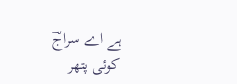ہے اے سراجؔ
کوئی پتھر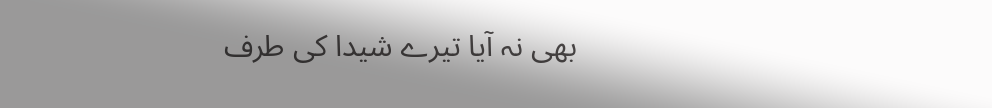بھی نہ آیا تیرے شیدا کی طرف